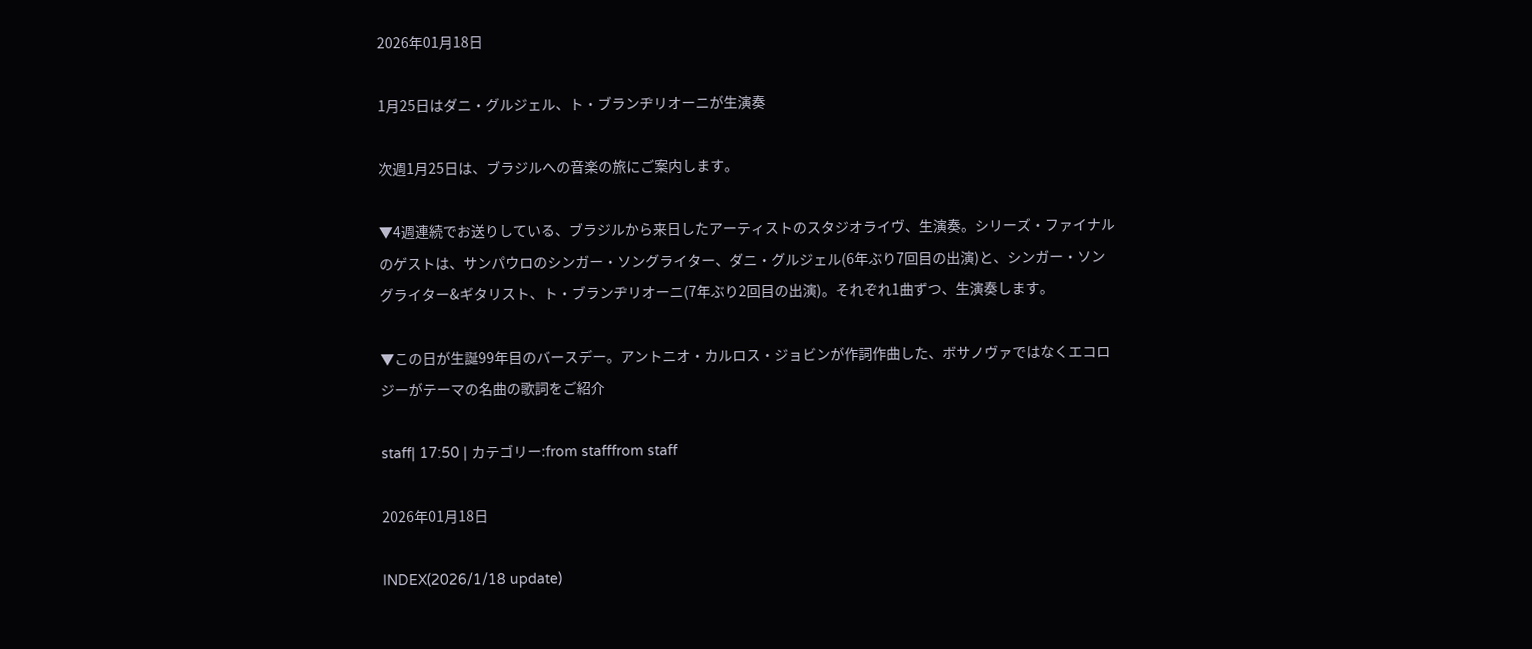2026年01月18日

1月25日はダニ・グルジェル、ト・ブランヂリオーニが生演奏

次週1月25日は、ブラジルへの音楽の旅にご案内します。

▼4週連続でお送りしている、ブラジルから来日したアーティストのスタジオライヴ、生演奏。シリーズ・ファイナルのゲストは、サンパウロのシンガー・ソングライター、ダニ・グルジェル(6年ぶり7回目の出演)と、シンガー・ソングライター&ギタリスト、ト・ブランヂリオーニ(7年ぶり2回目の出演)。それぞれ1曲ずつ、生演奏します。

▼この日が生誕99年目のバースデー。アントニオ・カルロス・ジョビンが作詞作曲した、ボサノヴァではなくエコロジーがテーマの名曲の歌詞をご紹介

staff| 17:50 | カテゴリー:from stafffrom staff

2026年01月18日

INDEX(2026/1/18 update)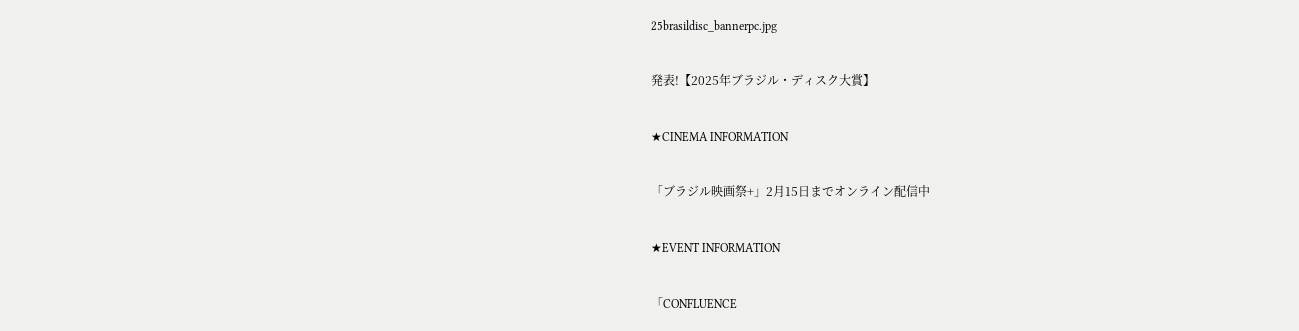25brasildisc_bannerpc.jpg

発表!【2025年ブラジル・ディスク大賞】

★CINEMA INFORMATION

「ブラジル映画祭+」2月15日までオンライン配信中

★EVENT INFORMATION

「CONFLUENCE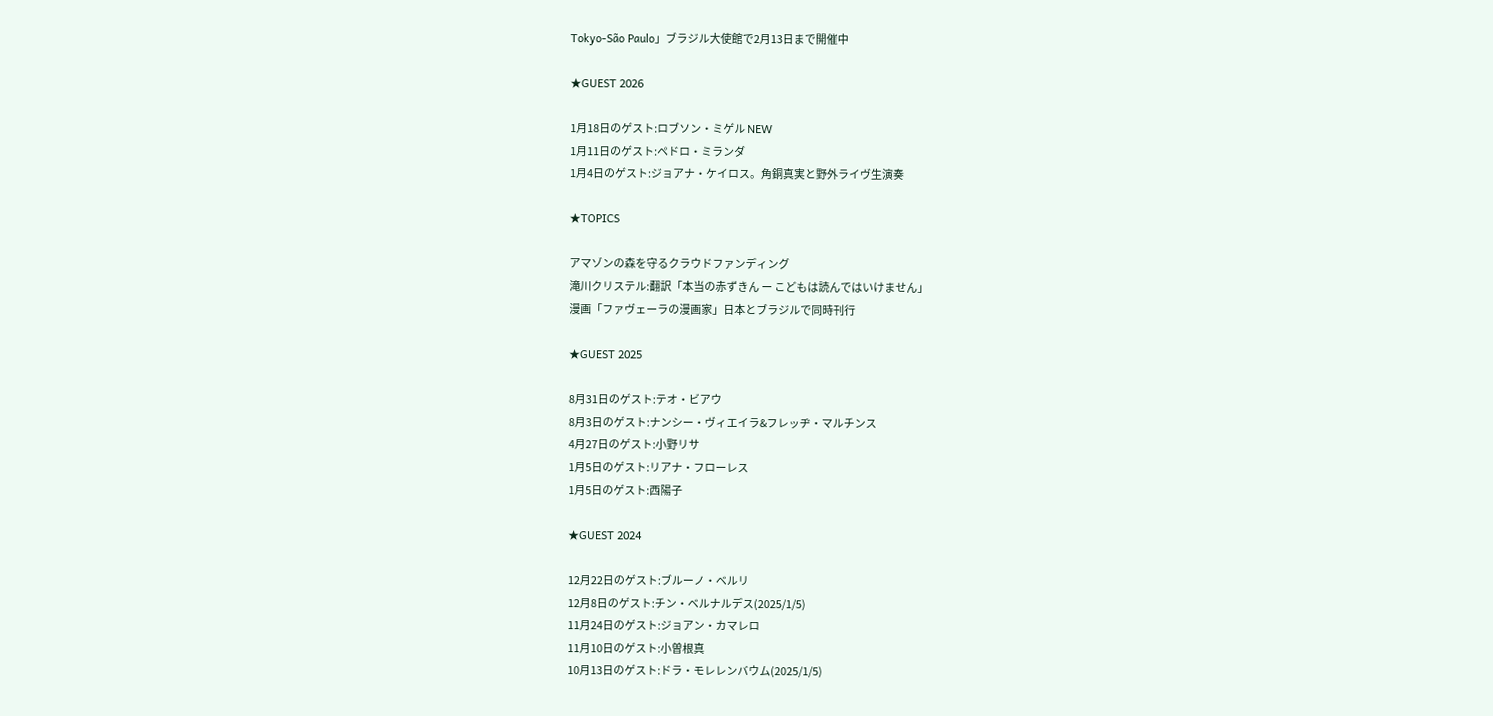Tokyo-São Paulo」ブラジル大使館で2月13日まで開催中

★GUEST 2026

1月18日のゲスト:ロブソン・ミゲル NEW
1月11日のゲスト:ペドロ・ミランダ
1月4日のゲスト:ジョアナ・ケイロス。角銅真実と野外ライヴ生演奏

★TOPICS

アマゾンの森を守るクラウドファンディング
滝川クリステル:翻訳「本当の赤ずきん ー こどもは読んではいけません」
漫画「ファヴェーラの漫画家」日本とブラジルで同時刊行

★GUEST 2025

8月31日のゲスト:テオ・ビアウ
8月3日のゲスト:ナンシー・ヴィエイラ&フレッヂ・マルチンス
4月27日のゲスト:小野リサ
1月5日のゲスト:リアナ・フローレス
1月5日のゲスト:西陽子

★GUEST 2024

12月22日のゲスト:ブルーノ・ベルリ
12月8日のゲスト:チン・ベルナルデス(2025/1/5)
11月24日のゲスト:ジョアン・カマレロ
11月10日のゲスト:小曽根真
10月13日のゲスト:ドラ・モレレンバウム(2025/1/5)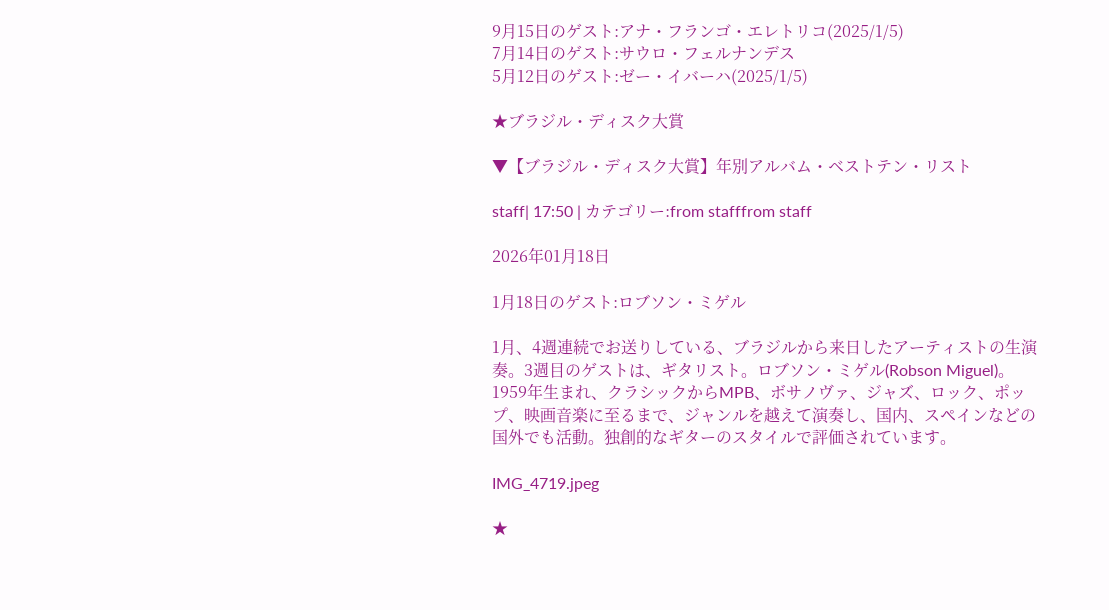9月15日のゲスト:アナ・フランゴ・エレトリコ(2025/1/5)
7月14日のゲスト:サウロ・フェルナンデス
5月12日のゲスト:ゼー・イバーハ(2025/1/5)

★ブラジル・ディスク大賞

▼【ブラジル・ディスク大賞】年別アルバム・ベストテン・リスト

staff| 17:50 | カテゴリー:from stafffrom staff

2026年01月18日

1月18日のゲスト:ロブソン・ミゲル

1月、4週連続でお送りしている、ブラジルから来日したアーティストの生演奏。3週目のゲストは、ギタリスト。ロブソン・ミゲル(Robson Miguel)。1959年生まれ、クラシックからMPB、ボサノヴァ、ジャズ、ロック、ポップ、映画音楽に至るまで、ジャンルを越えて演奏し、国内、スペインなどの国外でも活動。独創的なギターのスタイルで評価されています。

IMG_4719.jpeg

★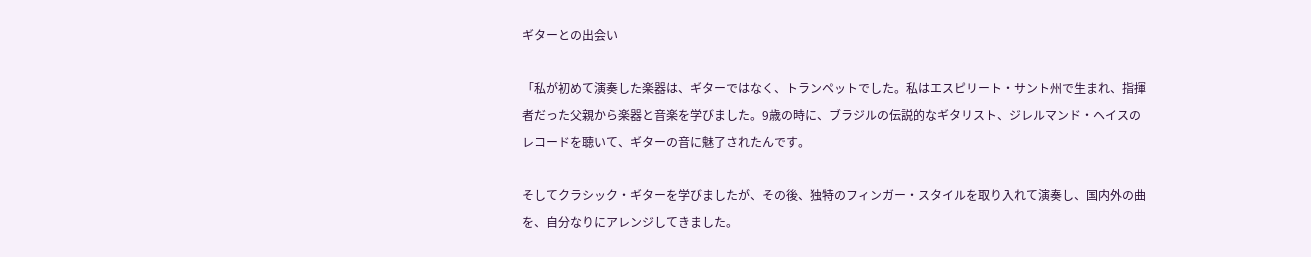ギターとの出会い

「私が初めて演奏した楽器は、ギターではなく、トランペットでした。私はエスピリート・サント州で生まれ、指揮者だった父親から楽器と音楽を学びました。9歳の時に、ブラジルの伝説的なギタリスト、ジレルマンド・ヘイスのレコードを聴いて、ギターの音に魅了されたんです。

そしてクラシック・ギターを学びましたが、その後、独特のフィンガー・スタイルを取り入れて演奏し、国内外の曲を、自分なりにアレンジしてきました。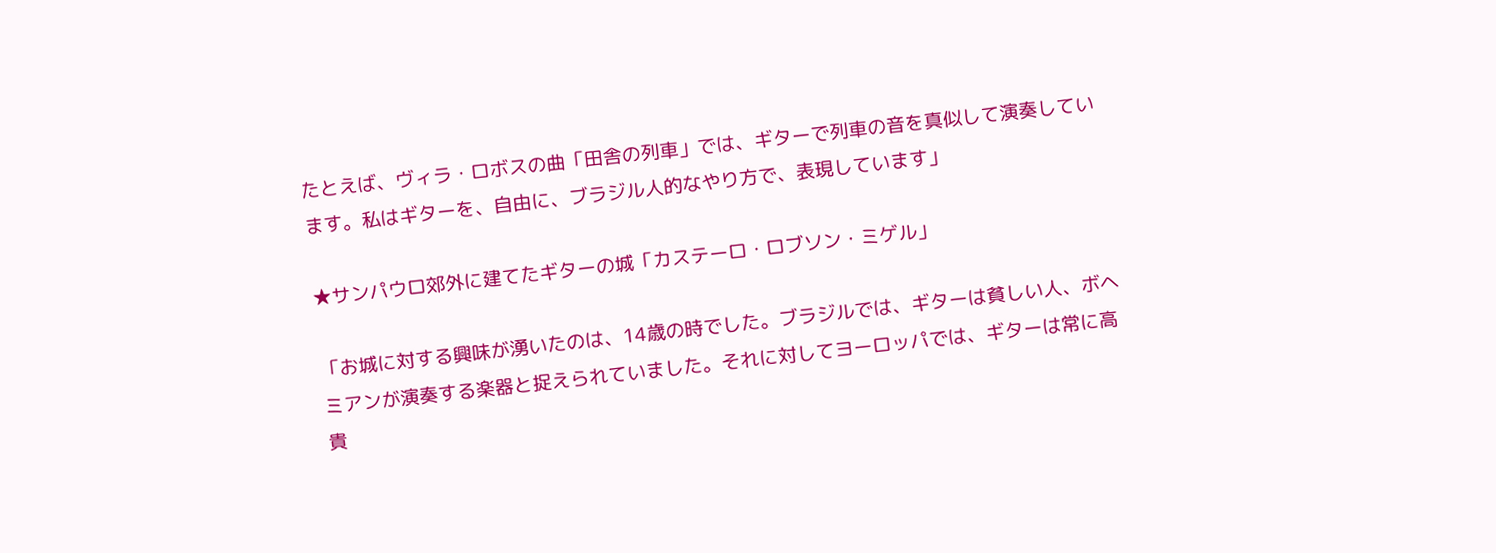たとえば、ヴィラ・ロボスの曲「田舎の列車」では、ギターで列車の音を真似して演奏しています。私はギターを、自由に、ブラジル人的なやり方で、表現しています」

★サンパウロ郊外に建てたギターの城「カステーロ・ロブソン・ミゲル」

「お城に対する興味が湧いたのは、14歳の時でした。ブラジルでは、ギターは貧しい人、ボヘミアンが演奏する楽器と捉えられていました。それに対してヨーロッパでは、ギターは常に高貴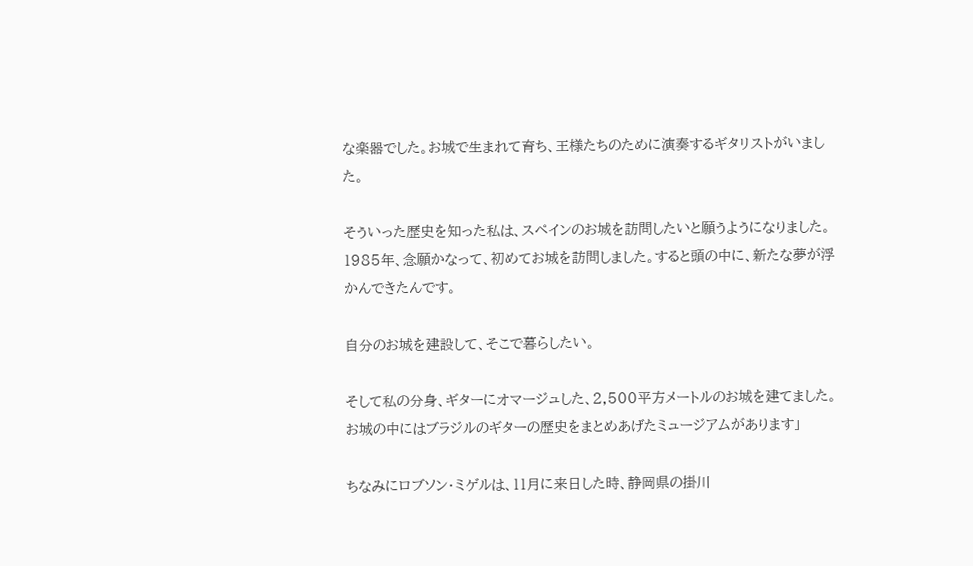な楽器でした。お城で生まれて育ち、王様たちのために演奏するギタリストがいました。

そういった歴史を知った私は、スペインのお城を訪問したいと願うようになりました。1985年、念願かなって、初めてお城を訪問しました。すると頭の中に、新たな夢が浮かんできたんです。

自分のお城を建設して、そこで暮らしたい。

そして私の分身、ギターにオマージュした、2,500平方メートルのお城を建てました。お城の中にはブラジルのギターの歴史をまとめあげたミュージアムがあります」

ちなみにロブソン・ミゲルは、11月に来日した時、静岡県の掛川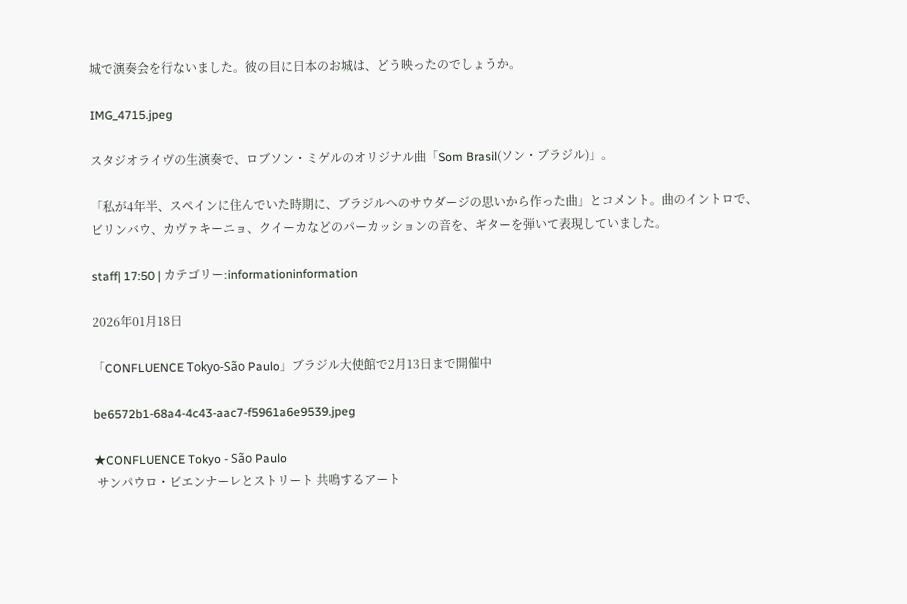城で演奏会を行ないました。彼の目に日本のお城は、どう映ったのでしょうか。

IMG_4715.jpeg

スタジオライヴの生演奏で、ロブソン・ミゲルのオリジナル曲「Som Brasil(ソン・ブラジル)」。

「私が4年半、スペインに住んでいた時期に、ブラジルへのサウダージの思いから作った曲」とコメント。曲のイントロで、ビリンバウ、カヴァキーニョ、クイーカなどのパーカッションの音を、ギターを弾いて表現していました。

staff| 17:50 | カテゴリー:informationinformation

2026年01月18日

「CONFLUENCE Tokyo-São Paulo」ブラジル大使館で2月13日まで開催中

be6572b1-68a4-4c43-aac7-f5961a6e9539.jpeg

★CONFLUENCE Tokyo - São Paulo
 サンパウロ・ビエンナーレとストリート 共鳴するアート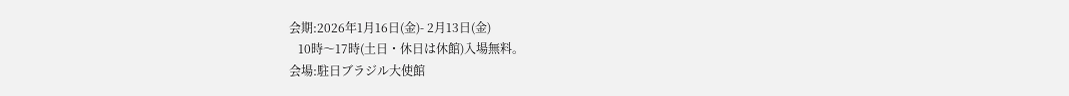会期:2026年1月16日(金)- 2月13日(金)
   10時〜17時(土日・休日は休館)入場無料。
会場:駐日ブラジル大使館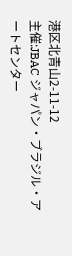港区北青山2-11-12
主催:JBAC ジャパン・ブラジル・アートセンター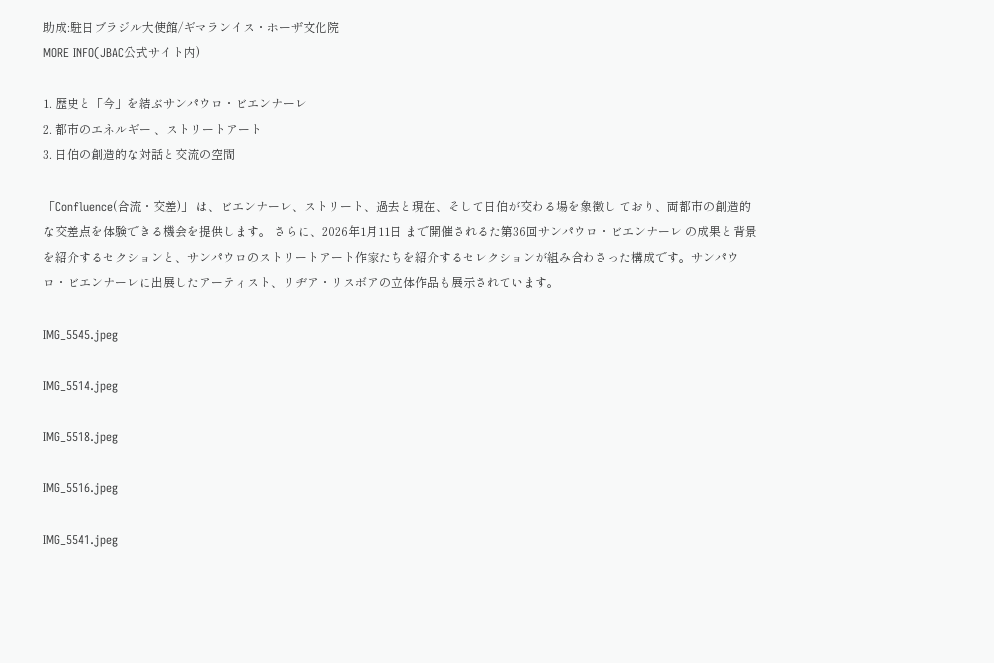助成:駐日ブラジル大使館/ギマランイス・ホーザ文化院
MORE INFO(JBAC公式サイト内)

1. 歴史と「今」を結ぶサンパウロ・ビエンナーレ
2. 都市のエネルギー 、ストリートアート
3. 日伯の創造的な対話と交流の空間

「Confluence(合流・交差)」 は、ビエンナーレ、ストリート、過去と現在、そして日伯が交わる場を象徴し ており、両都市の創造的な交差点を体験できる機会を提供します。 さらに、2026年1月11日 まで開催されるた第36回サンパウロ・ビエンナーレ の成果と背景を紹介するセクションと、サンパウロのストリートアート作家たちを紹介するセレクションが組み合わさった構成です。サンパウロ・ビエンナーレに出展したアーティスト、リヂア・リスボアの立体作品も展示されています。

IMG_5545.jpeg

IMG_5514.jpeg

IMG_5518.jpeg

IMG_5516.jpeg

IMG_5541.jpeg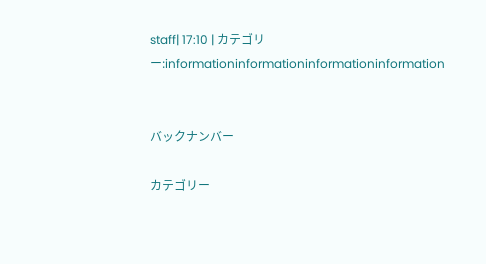staff| 17:10 | カテゴリー:informationinformationinformationinformation


バックナンバー

カテゴリー